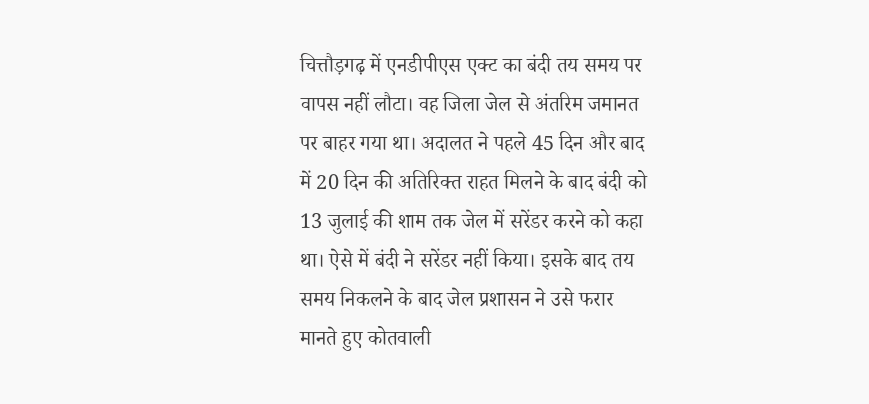चित्तौड़गढ़ में एनडीपीएस एक्ट का बंदी तय समय पर वापस नहीं लौटा। वह जिला जेल से अंतरिम जमानत पर बाहर गया था। अदालत ने पहले 45 दिन और बाद में 20 दिन की अतिरिक्त राहत मिलने के बाद बंदी को 13 जुलाई की शाम तक जेल में सरेंडर करने को कहा था। ऐसे में बंदी ने सरेंडर नहीं किया। इसके बाद तय समय निकलने के बाद जेल प्रशासन ने उसे फरार मानते हुए कोतवाली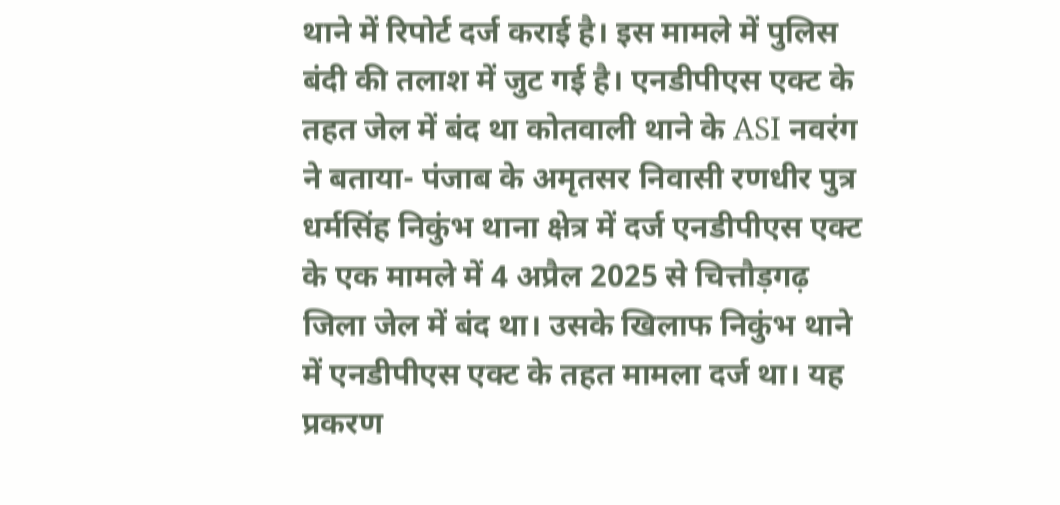थाने में रिपोर्ट दर्ज कराई है। इस मामले में पुलिस बंदी की तलाश में जुट गई है। एनडीपीएस एक्ट के तहत जेल में बंद था कोतवाली थाने के ASI नवरंग ने बताया- पंजाब के अमृतसर निवासी रणधीर पुत्र धर्मसिंह निकुंभ थाना क्षेत्र में दर्ज एनडीपीएस एक्ट के एक मामले में 4 अप्रैल 2025 से चित्तौड़गढ़ जिला जेल में बंद था। उसके खिलाफ निकुंभ थाने में एनडीपीएस एक्ट के तहत मामला दर्ज था। यह प्रकरण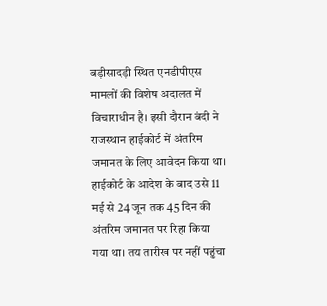बड़ीसादड़ी स्थित एनडीपीएस मामलों की विशेष अदालत में विचाराधीन है। इसी दौरान बंदी ने राजस्थान हाईकोर्ट में अंतरिम जमानत के लिए आवेदन किया था। हाईकोर्ट के आदेश के बाद उसे 11 मई से 24 जून तक 45 दिन की अंतरिम जमानत पर रिहा किया गया था। तय तारीख पर नहीं पहुंचा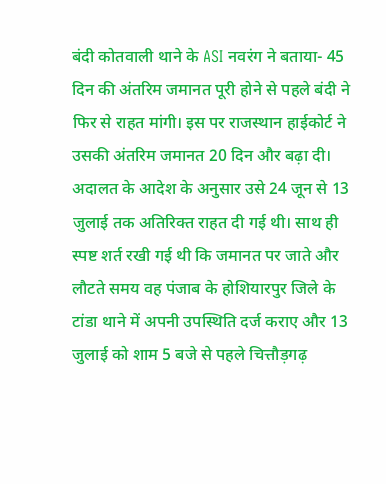बंदी कोतवाली थाने के ASI नवरंग ने बताया- 45 दिन की अंतरिम जमानत पूरी होने से पहले बंदी ने फिर से राहत मांगी। इस पर राजस्थान हाईकोर्ट ने उसकी अंतरिम जमानत 20 दिन और बढ़ा दी। अदालत के आदेश के अनुसार उसे 24 जून से 13 जुलाई तक अतिरिक्त राहत दी गई थी। साथ ही स्पष्ट शर्त रखी गई थी कि जमानत पर जाते और लौटते समय वह पंजाब के होशियारपुर जिले के टांडा थाने में अपनी उपस्थिति दर्ज कराए और 13 जुलाई को शाम 5 बजे से पहले चित्तौड़गढ़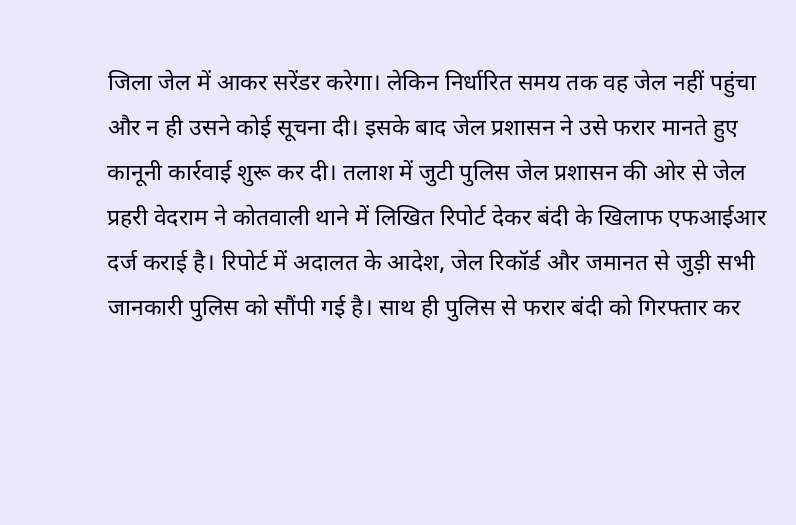जिला जेल में आकर सरेंडर करेगा। लेकिन निर्धारित समय तक वह जेल नहीं पहुंचा और न ही उसने कोई सूचना दी। इसके बाद जेल प्रशासन ने उसे फरार मानते हुए कानूनी कार्रवाई शुरू कर दी। तलाश में जुटी पुलिस जेल प्रशासन की ओर से जेल प्रहरी वेदराम ने कोतवाली थाने में लिखित रिपोर्ट देकर बंदी के खिलाफ एफआईआर दर्ज कराई है। रिपोर्ट में अदालत के आदेश, जेल रिकॉर्ड और जमानत से जुड़ी सभी जानकारी पुलिस को सौंपी गई है। साथ ही पुलिस से फरार बंदी को गिरफ्तार कर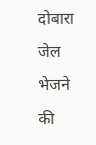दोबारा जेल भेजने की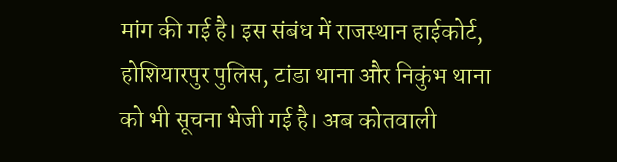मांग की गई है। इस संबंध में राजस्थान हाईकोर्ट, होशियारपुर पुलिस, टांडा थाना और निकुंभ थाना को भी सूचना भेजी गई है। अब कोतवाली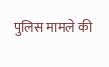पुलिस मामले की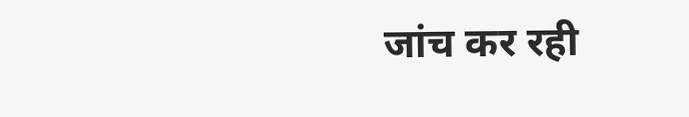जांच कर रही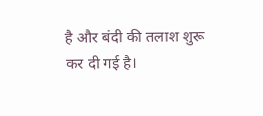है और बंदी की तलाश शुरू कर दी गई है।